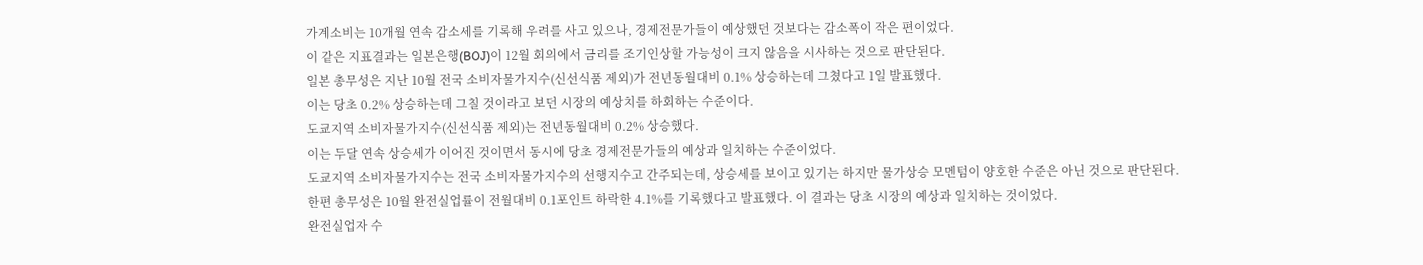가계소비는 10개월 연속 감소세를 기록해 우려를 사고 있으나, 경제전문가들이 예상했던 것보다는 감소폭이 작은 편이었다.
이 같은 지표결과는 일본은행(BOJ)이 12월 회의에서 금리를 조기인상할 가능성이 크지 않음을 시사하는 것으로 판단된다.
일본 총무성은 지난 10월 전국 소비자물가지수(신선식품 제외)가 전년동월대비 0.1% 상승하는데 그쳤다고 1일 발표했다.
이는 당초 0.2% 상승하는데 그칠 것이라고 보던 시장의 예상치를 하회하는 수준이다.
도쿄지역 소비자물가지수(신선식품 제외)는 전년동월대비 0.2% 상승했다.
이는 두달 연속 상승세가 이어진 것이면서 동시에 당초 경제전문가들의 예상과 일치하는 수준이었다.
도쿄지역 소비자물가지수는 전국 소비자물가지수의 선행지수고 간주되는데, 상승세를 보이고 있기는 하지만 물가상승 모멘텀이 양호한 수준은 아닌 것으로 판단된다.
한편 총무성은 10월 완전실업률이 전월대비 0.1포인트 하락한 4.1%를 기록했다고 발표했다. 이 결과는 당초 시장의 예상과 일치하는 것이었다.
완전실업자 수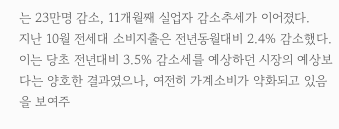는 23만명 감소, 11개월째 실업자 감소추세가 이어졌다.
지난 10월 전세대 소비지출은 전년동월대비 2.4% 감소했다. 이는 당초 전년대비 3.5% 감소세를 예상하던 시장의 예상보다는 양호한 결과였으나, 여전히 가계소비가 약화되고 있음을 보여주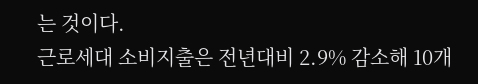는 것이다.
근로세대 소비지출은 전년대비 2.9% 감소해 10개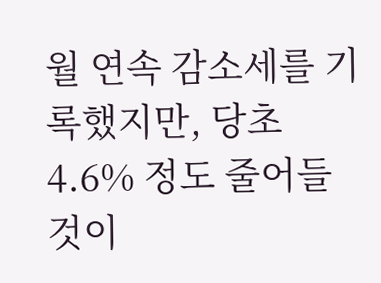월 연속 감소세를 기록했지만, 당초 4.6% 정도 줄어들 것이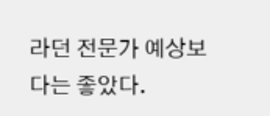라던 전문가 예상보다는 좋았다.